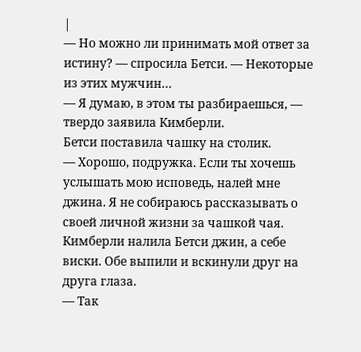|
— Но можно ли принимать мой ответ за истину? — спросила Бетси. — Некоторые из этих мужчин…
— Я думаю, в этом ты разбираешься, — твердо заявила Кимберли.
Бетси поставила чашку на столик.
— Хорошо, подружка. Если ты хочешь услышать мою исповедь, налей мне джина. Я не собираюсь рассказывать о своей личной жизни за чашкой чая.
Кимберли налила Бетси джин, а себе виски. Обе выпили и вскинули друг на друга глаза.
— Так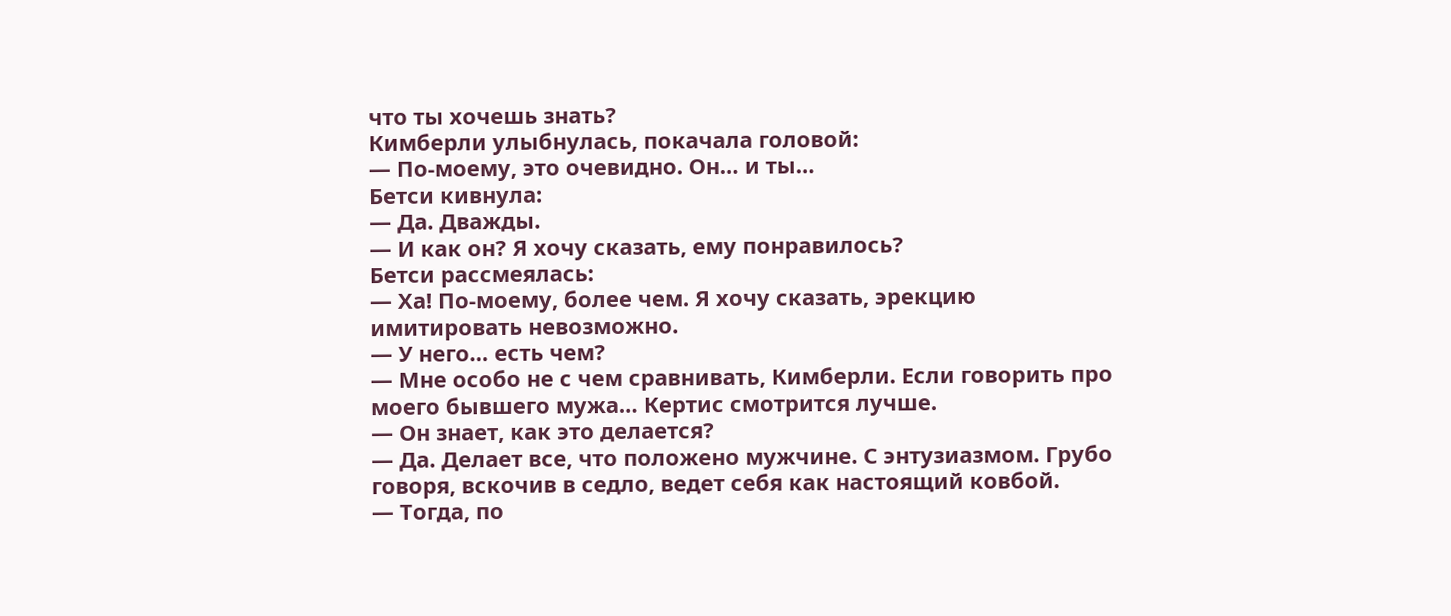что ты хочешь знать?
Кимберли улыбнулась, покачала головой:
— По-моему, это очевидно. Он… и ты…
Бетси кивнула:
— Да. Дважды.
— И как он? Я хочу сказать, ему понравилось?
Бетси рассмеялась:
— Ха! По-моему, более чем. Я хочу сказать, эрекцию имитировать невозможно.
— У него… есть чем?
— Мне особо не с чем сравнивать, Кимберли. Если говорить про моего бывшего мужа… Кертис смотрится лучше.
— Он знает, как это делается?
— Да. Делает все, что положено мужчине. С энтузиазмом. Грубо говоря, вскочив в седло, ведет себя как настоящий ковбой.
— Тогда, по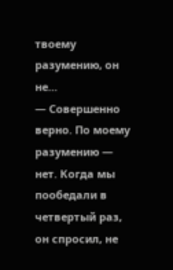твоему разумению, он не…
— Совершенно верно. По моему разумению — нет. Когда мы пообедали в четвертый раз, он спросил, не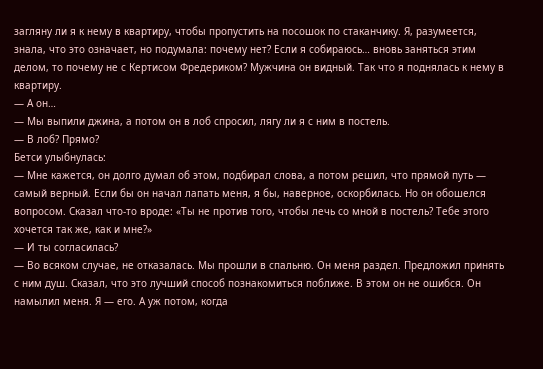загляну ли я к нему в квартиру, чтобы пропустить на посошок по стаканчику. Я, разумеется, знала, что это означает, но подумала: почему нет? Если я собираюсь… вновь заняться этим делом, то почему не с Кертисом Фредериком? Мужчина он видный. Так что я поднялась к нему в квартиру.
— А он…
— Мы выпили джина, а потом он в лоб спросил, лягу ли я с ним в постель.
— В лоб? Прямо?
Бетси улыбнулась:
— Мне кажется, он долго думал об этом, подбирал слова, а потом решил, что прямой путь — самый верный. Если бы он начал лапать меня, я бы, наверное, оскорбилась. Но он обошелся вопросом. Сказал что-то вроде: «Ты не против того, чтобы лечь со мной в постель? Тебе этого хочется так же, как и мне?»
— И ты согласилась?
— Во всяком случае, не отказалась. Мы прошли в спальню. Он меня раздел. Предложил принять с ним душ. Сказал, что это лучший способ познакомиться поближе. В этом он не ошибся. Он намылил меня. Я — его. А уж потом, когда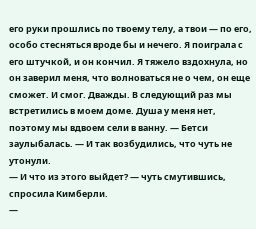его руки прошлись по твоему телу, а твои — по его, особо стесняться вроде бы и нечего. Я поиграла с его штучкой, и он кончил. Я тяжело вздохнула, но он заверил меня, что волноваться не о чем, он еще сможет. И смог. Дважды. В следующий раз мы встретились в моем доме. Душа у меня нет, поэтому мы вдвоем сели в ванну. — Бетси заулыбалась. — И так возбудились, что чуть не утонули.
— И что из этого выйдет? — чуть смутившись, спросила Кимберли.
—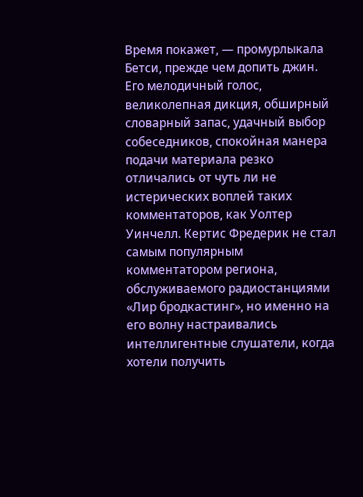Время покажет, — промурлыкала Бетси, прежде чем допить джин.
Его мелодичный голос, великолепная дикция, обширный словарный запас, удачный выбор собеседников, спокойная манера подачи материала резко отличались от чуть ли не истерических воплей таких комментаторов, как Уолтер Уинчелл. Кертис Фредерик не стал самым популярным комментатором региона, обслуживаемого радиостанциями «Лир бродкастинг», но именно на его волну настраивались интеллигентные слушатели, когда хотели получить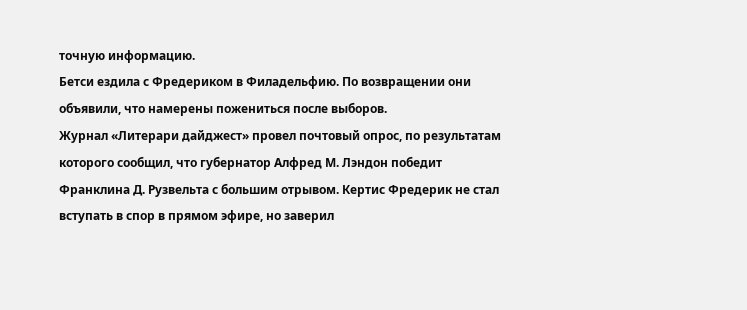точную информацию.
Бетси ездила с Фредериком в Филадельфию. По возвращении они объявили, что намерены пожениться после выборов.
Журнал «Литерари дайджест» провел почтовый опрос, по результатам которого сообщил, что губернатор Алфред М. Лэндон победит Франклина Д. Рузвельта с большим отрывом. Кертис Фредерик не стал вступать в спор в прямом эфире, но заверил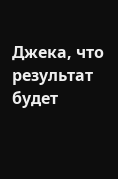Джека, что результат будет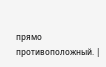прямо противоположный. |